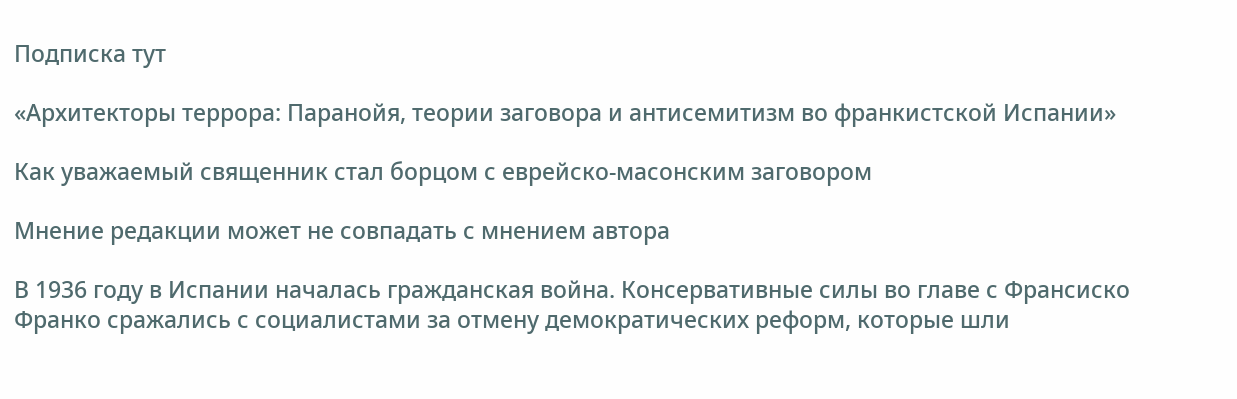Подписка тут

«Архитекторы террора: Паранойя, теории заговора и антисемитизм во франкистской Испании»

Как уважаемый священник стал борцом с еврейско-масонским заговором

Мнение редакции может не совпадать с мнением автора

В 1936 году в Испании началась гражданская война. Консервативные силы во главе с Франсиско Франко сражались с социалистами за отмену демократических реформ, которые шли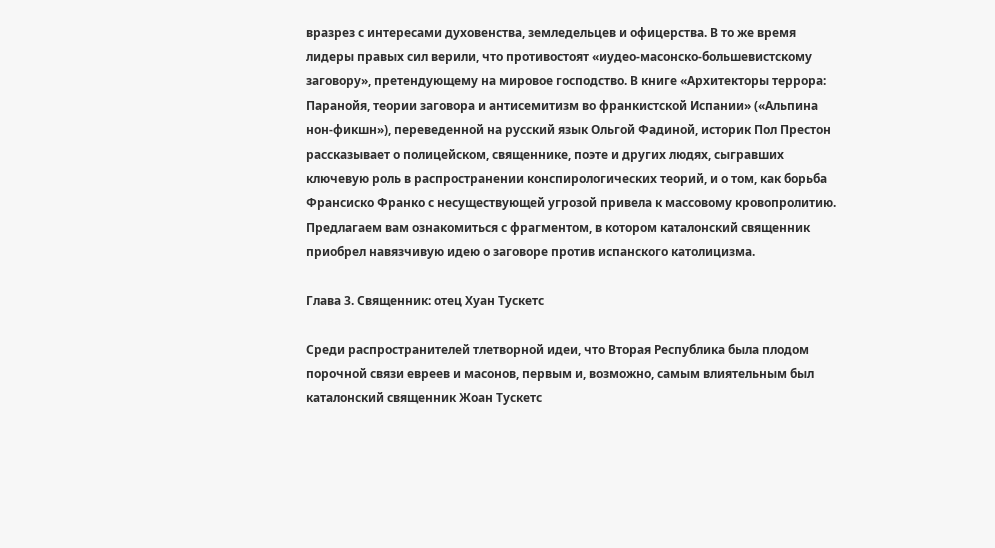вразрез с интересами духовенства, земледельцев и офицерства. В то же время лидеры правых сил верили, что противостоят «иудео-масонско-большевистскому заговору», претендующему на мировое господство. В книге «Архитекторы террора: Паранойя, теории заговора и антисемитизм во франкистской Испании» («Альпина нон-фикшн»), переведенной на русский язык Ольгой Фадиной, историк Пол Престон рассказывает о полицейском, священнике, поэте и других людях, сыгравших ключевую роль в распространении конспирологических теорий, и о том, как борьба Франсиско Франко с несуществующей угрозой привела к массовому кровопролитию. Предлагаем вам ознакомиться с фрагментом, в котором каталонский священник приобрел навязчивую идею о заговоре против испанского католицизма.

Глава 3. Священник: отец Хуан Тускетс

Среди распространителей тлетворной идеи, что Вторая Республика была плодом порочной связи евреев и масонов, первым и, возможно, самым влиятельным был каталонский священник Жоан Тускетс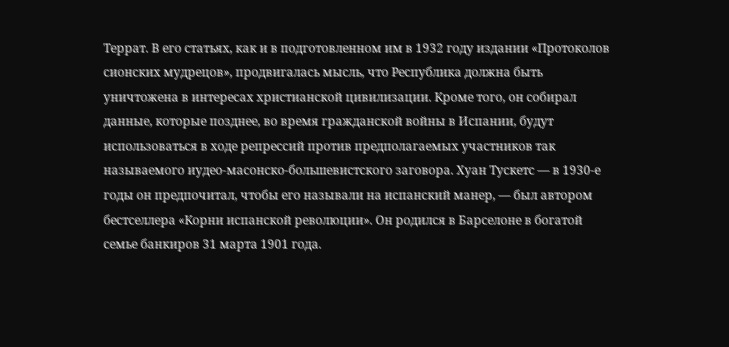Террат. В его статьях, как и в подготовленном им в 1932 году издании «Протоколов сионских мудрецов», продвигалась мысль, что Республика должна быть уничтожена в интересах христианской цивилизации. Кроме того, он собирал данные, которые позднее, во время гражданской войны в Испании, будут использоваться в ходе репрессий против предполагаемых участников так называемого иудео-масонско-большевистского заговора. Хуан Тускетс — в 1930-е годы он предпочитал, чтобы его называли на испанский манер, — был автором бестселлера «Корни испанской революции». Он родился в Барселоне в богатой семье банкиров 31 марта 1901 года.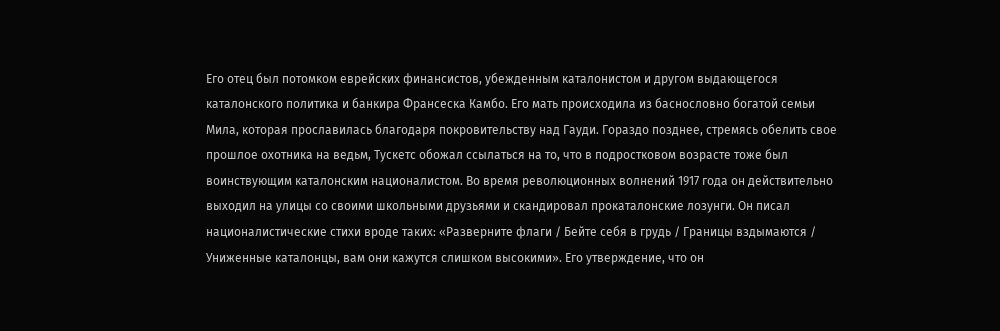Его отец был потомком еврейских финансистов, убежденным каталонистом и другом выдающегося каталонского политика и банкира Франсеска Камбо. Его мать происходила из баснословно богатой семьи Мила, которая прославилась благодаря покровительству над Гауди. Гораздо позднее, стремясь обелить свое прошлое охотника на ведьм, Тускетс обожал ссылаться на то, что в подростковом возрасте тоже был воинствующим каталонским националистом. Во время революционных волнений 1917 года он действительно выходил на улицы со своими школьными друзьями и скандировал прокаталонские лозунги. Он писал националистические стихи вроде таких: «Разверните флаги / Бейте себя в грудь / Границы вздымаются / Униженные каталонцы, вам они кажутся слишком высокими». Его утверждение, что он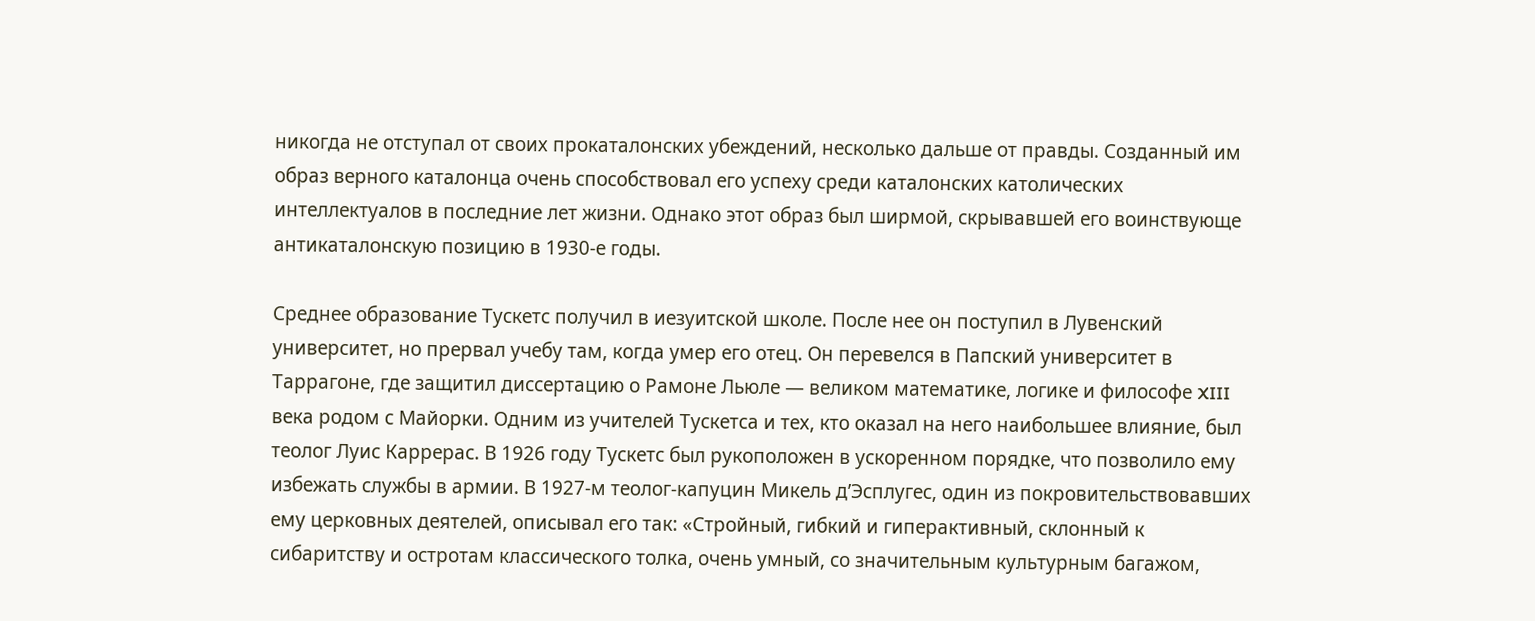никогда не отступал от своих прокаталонских убеждений, несколько дальше от правды. Созданный им образ верного каталонца очень способствовал его успеху среди каталонских католических интеллектуалов в последние лет жизни. Однако этот образ был ширмой, скрывавшей его воинствующе антикаталонскую позицию в 1930-е годы.

Среднее образование Тускетс получил в иезуитской школе. После нее он поступил в Лувенский университет, но прервал учебу там, когда умер его отец. Он перевелся в Папский университет в Таррагоне, где защитил диссертацию о Рамоне Льюле — великом математике, логике и философе XIII века родом с Майорки. Одним из учителей Тускетса и тех, кто оказал на него наибольшее влияние, был теолог Луис Каррерас. В 1926 году Тускетс был рукоположен в ускоренном порядке, что позволило ему избежать службы в армии. В 1927-м теолог-капуцин Микель д’Эсплугес, один из покровительствовавших ему церковных деятелей, описывал его так: «Стройный, гибкий и гиперактивный, склонный к сибаритству и остротам классического толка, очень умный, со значительным культурным багажом,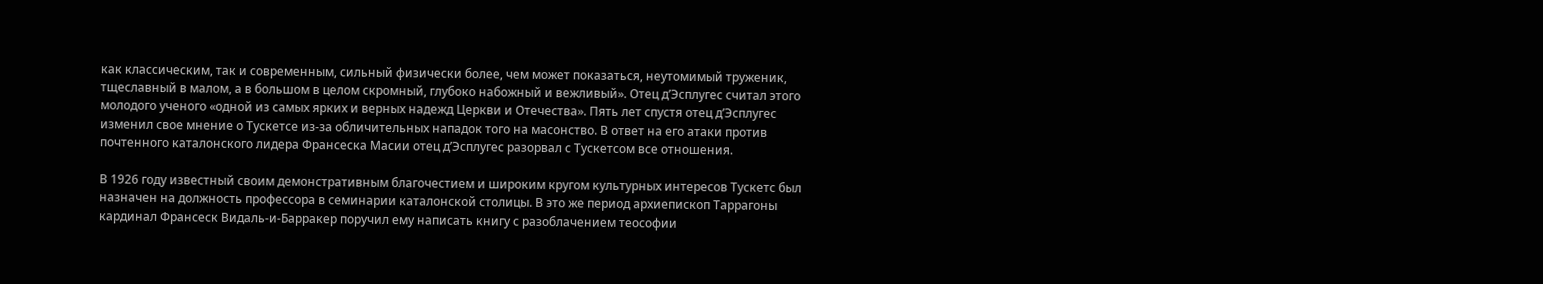как классическим, так и современным, сильный физически более, чем может показаться, неутомимый труженик, тщеславный в малом, а в большом в целом скромный, глубоко набожный и вежливый». Отец д’Эсплугес считал этого молодого ученого «одной из самых ярких и верных надежд Церкви и Отечества». Пять лет спустя отец д’Эсплугес изменил свое мнение о Тускетсе из-за обличительных нападок того на масонство. В ответ на его атаки против почтенного каталонского лидера Франсеска Масии отец д’Эсплугес разорвал с Тускетсом все отношения.

В 1926 году известный своим демонстративным благочестием и широким кругом культурных интересов Тускетс был назначен на должность профессора в семинарии каталонской столицы. В это же период архиепископ Таррагоны кардинал Франсеск Видаль-и-Барракер поручил ему написать книгу с разоблачением теософии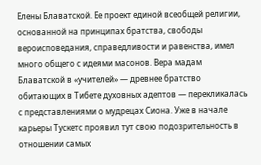Елены Блаватской. Ее проект единой всеобщей религии, основанной на принципах братства, свободы вероисповедания, справедливости и равенства, имел много общего с идеями масонов. Вера мадам Блаватской в «учителей» — древнее братство обитающих в Тибете духовных адептов — перекликалась с представлениями о мудрецах Сиона. Уже в начале карьеры Тускетс проявил тут свою подозрительность в отношении самых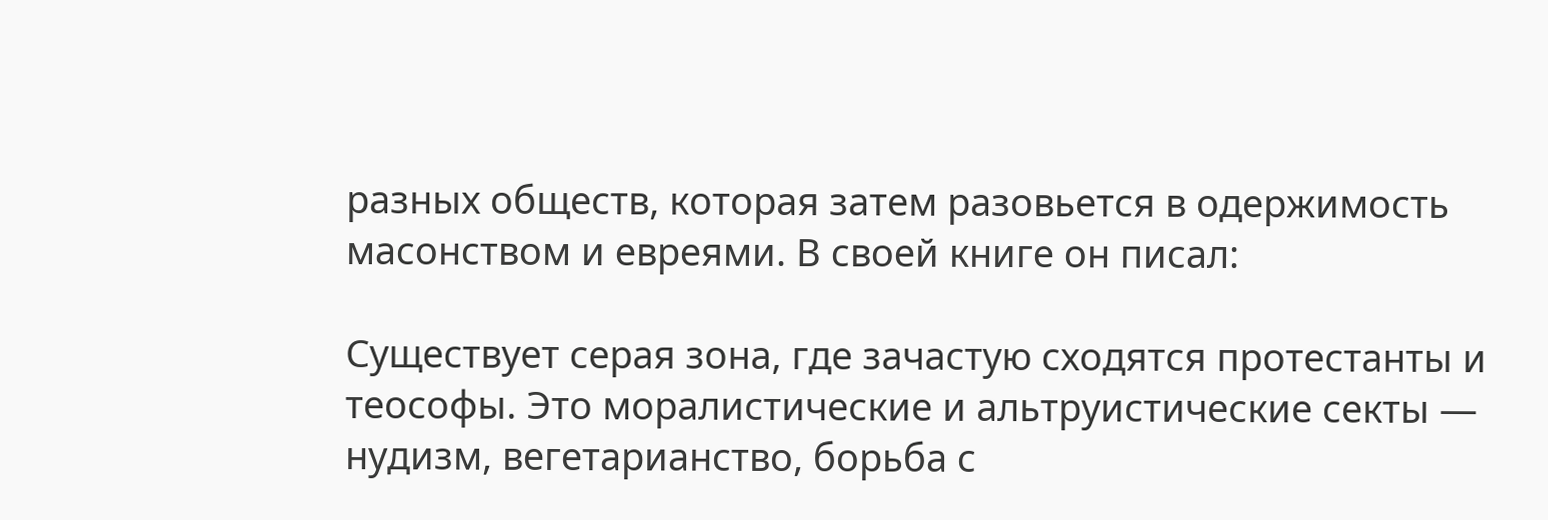разных обществ, которая затем разовьется в одержимость масонством и евреями. В своей книге он писал:

Существует серая зона, где зачастую сходятся протестанты и теософы. Это моралистические и альтруистические секты — нудизм, вегетарианство, борьба с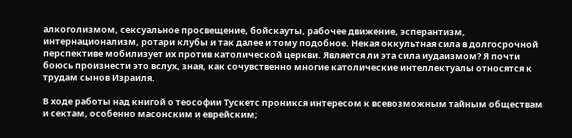алкоголизмом, сексуальное просвещение, бойскауты, рабочее движение, эсперантизм, интернационализм, ротари клубы и так далее и тому подобное. Некая оккультная сила в долгосрочной перспективе мобилизует их против католической церкви. Является ли эта сила иудаизмом? Я почти боюсь произнести это вслух, зная, как сочувственно многие католические интеллектуалы относятся к трудам сынов Израиля.

В ходе работы над книгой о теософии Тускетс проникся интересом к всевозможным тайным обществам и сектам, особенно масонским и еврейским;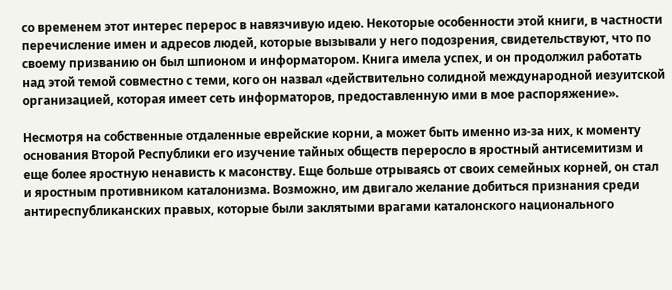со временем этот интерес перерос в навязчивую идею. Некоторые особенности этой книги, в частности перечисление имен и адресов людей, которые вызывали у него подозрения, свидетельствуют, что по своему призванию он был шпионом и информатором. Книга имела успех, и он продолжил работать над этой темой совместно с теми, кого он назвал «действительно солидной международной иезуитской организацией, которая имеет сеть информаторов, предоставленную ими в мое распоряжение».

Несмотря на собственные отдаленные еврейские корни, а может быть именно из-за них, к моменту основания Второй Республики его изучение тайных обществ переросло в яростный антисемитизм и еще более яростную ненависть к масонству. Еще больше отрываясь от своих семейных корней, он стал и яростным противником каталонизма. Возможно, им двигало желание добиться признания среди антиреспубликанских правых, которые были заклятыми врагами каталонского национального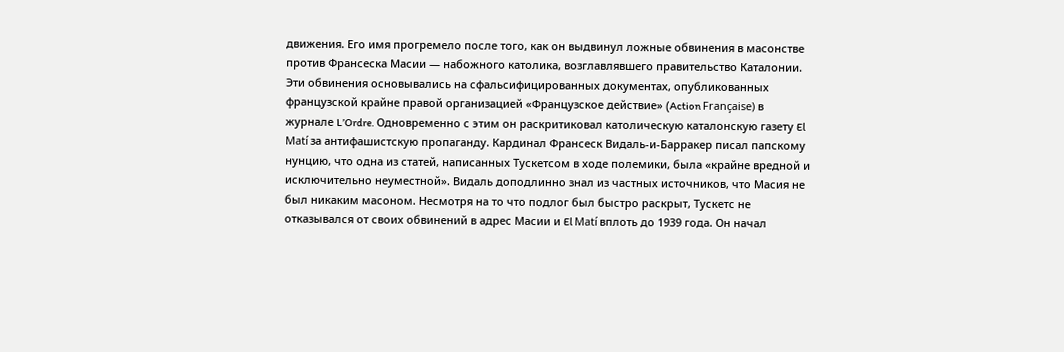движения. Его имя прогремело после того, как он выдвинул ложные обвинения в масонстве против Франсеска Масии — набожного католика, возглавлявшего правительство Каталонии. Эти обвинения основывались на сфальсифицированных документах, опубликованных французской крайне правой организацией «Французское действие» (Action Française) в журнале L’Ordre. Одновременно с этим он раскритиковал католическую каталонскую газету El Matí за антифашистскую пропаганду. Кардинал Франсеск Видаль-и-Барракер писал папскому нунцию, что одна из статей, написанных Тускетсом в ходе полемики, была «крайне вредной и исключительно неуместной». Видаль доподлинно знал из частных источников, что Масия не был никаким масоном. Несмотря на то что подлог был быстро раскрыт, Тускетс не отказывался от своих обвинений в адрес Масии и El Matí вплоть до 1939 года. Он начал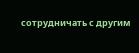сотрудничать с другим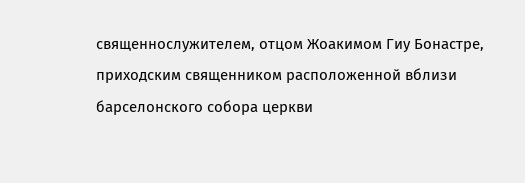священнослужителем, отцом Жоакимом Гиу Бонастре, приходским священником расположенной вблизи барселонского собора церкви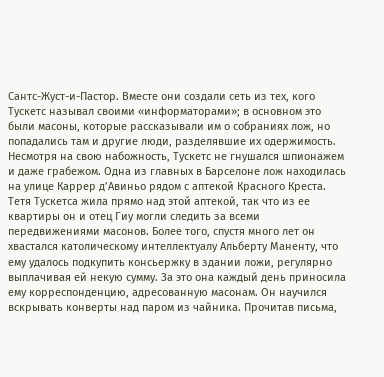Сантс-Жуст-и-Пастор. Вместе они создали сеть из тех, кого Тускетс называл своими «информаторами»; в основном это были масоны, которые рассказывали им о собраниях лож, но попадались там и другие люди, разделявшие их одержимость. Несмотря на свою набожность, Тускетс не гнушался шпионажем и даже грабежом. Одна из главных в Барселоне лож находилась на улице Каррер д’Авиньо рядом с аптекой Красного Креста. Тетя Тускетса жила прямо над этой аптекой, так что из ее квартиры он и отец Гиу могли следить за всеми передвижениями масонов. Более того, спустя много лет он хвастался католическому интеллектуалу Альберту Маненту, что ему удалось подкупить консьержку в здании ложи, регулярно выплачивая ей некую сумму. За это она каждый день приносила ему корреспонденцию, адресованную масонам. Он научился вскрывать конверты над паром из чайника. Прочитав письма,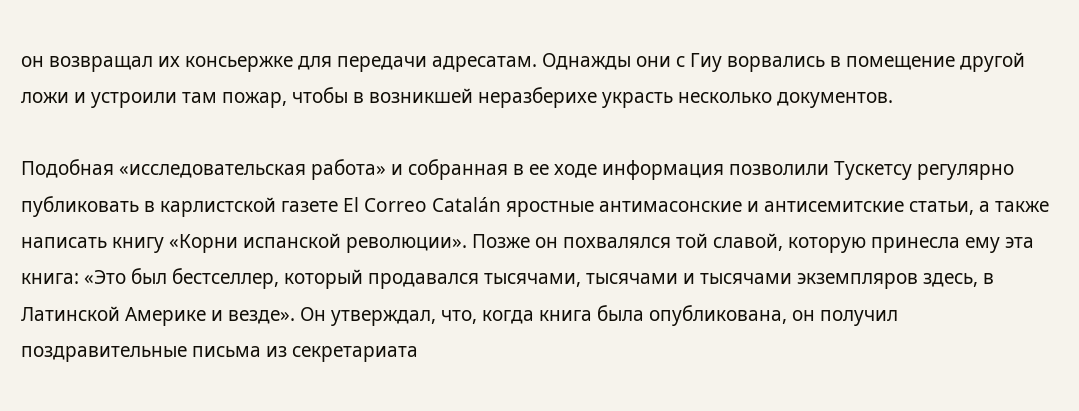он возвращал их консьержке для передачи адресатам. Однажды они с Гиу ворвались в помещение другой ложи и устроили там пожар, чтобы в возникшей неразберихе украсть несколько документов.

Подобная «исследовательская работа» и собранная в ее ходе информация позволили Тускетсу регулярно публиковать в карлистской газете El Correo Catalán яростные антимасонские и антисемитские статьи, а также написать книгу «Корни испанской революции». Позже он похвалялся той славой, которую принесла ему эта книга: «Это был бестселлер, который продавался тысячами, тысячами и тысячами экземпляров здесь, в Латинской Америке и везде». Он утверждал, что, когда книга была опубликована, он получил поздравительные письма из секретариата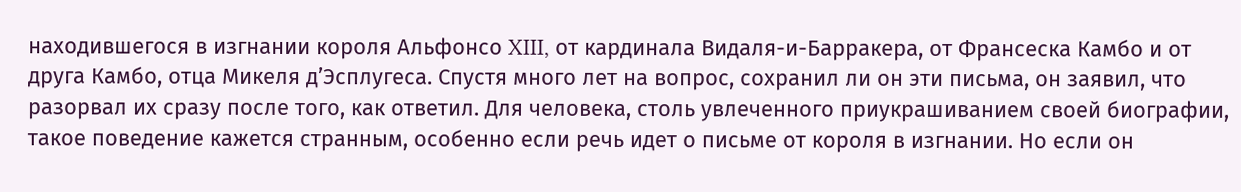находившегося в изгнании короля Альфонсо XIII, от кардинала Видаля-и-Барракера, от Франсеска Камбо и от друга Камбо, отца Микеля д’Эсплугеса. Спустя много лет на вопрос, сохранил ли он эти письма, он заявил, что разорвал их сразу после того, как ответил. Для человека, столь увлеченного приукрашиванием своей биографии, такое поведение кажется странным, особенно если речь идет о письме от короля в изгнании. Но если он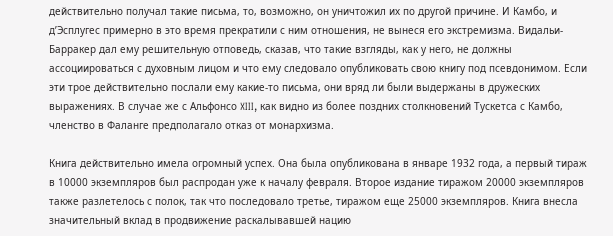действительно получал такие письма, то, возможно, он уничтожил их по другой причине. И Камбо, и д’Эсплугес примерно в это время прекратили с ним отношения, не вынеся его экстремизма. Видальи-Барракер дал ему решительную отповедь, сказав, что такие взгляды, как у него, не должны ассоциироваться с духовным лицом и что ему следовало опубликовать свою книгу под псевдонимом. Если эти трое действительно послали ему какие-то письма, они вряд ли были выдержаны в дружеских выражениях. В случае же с Альфонсо XIII, как видно из более поздних столкновений Тускетса с Камбо, членство в Фаланге предполагало отказ от монархизма.

Книга действительно имела огромный успех. Она была опубликована в январе 1932 года, а первый тираж в 10000 экземпляров был распродан уже к началу февраля. Второе издание тиражом 20000 экземпляров также разлетелось с полок, так что последовало третье, тиражом еще 25000 экземпляров. Книга внесла значительный вклад в продвижение раскалывавшей нацию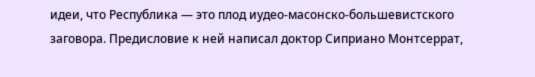идеи, что Республика — это плод иудео-масонско-большевистского заговора. Предисловие к ней написал доктор Сиприано Монтсеррат,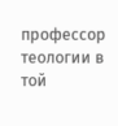профессор теологии в той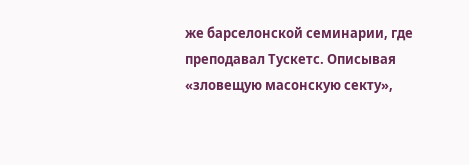же барселонской семинарии, где преподавал Тускетс. Описывая «зловещую масонскую секту»,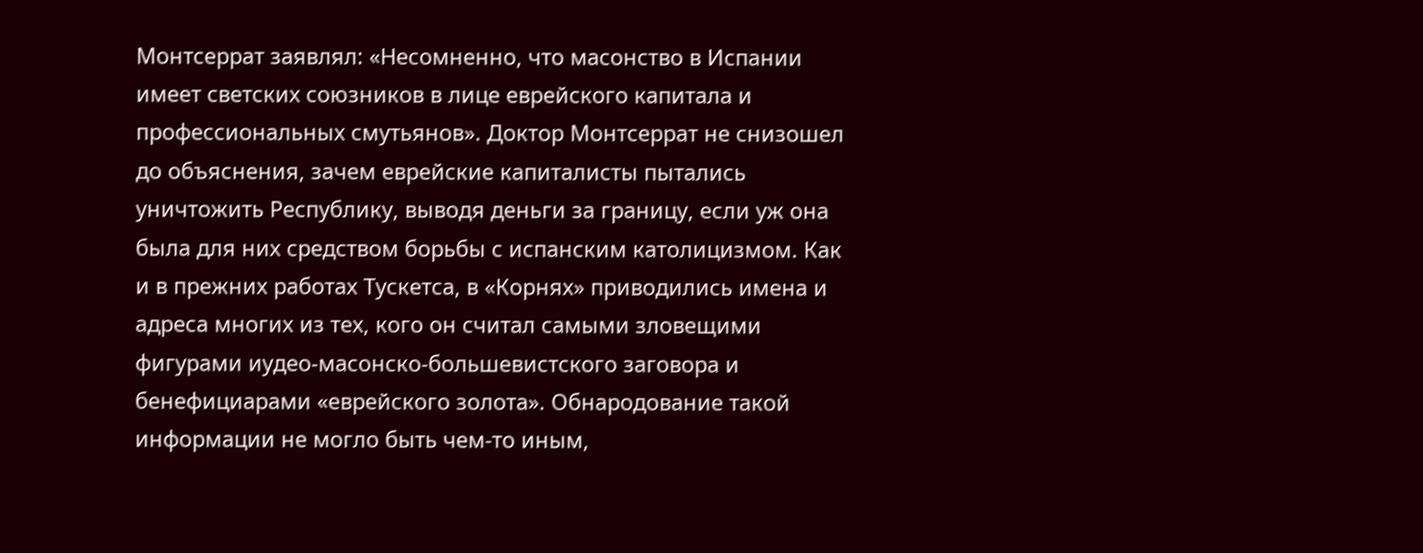Монтсеррат заявлял: «Несомненно, что масонство в Испании имеет светских союзников в лице еврейского капитала и профессиональных смутьянов». Доктор Монтсеррат не снизошел до объяснения, зачем еврейские капиталисты пытались уничтожить Республику, выводя деньги за границу, если уж она была для них средством борьбы с испанским католицизмом. Как и в прежних работах Тускетса, в «Корнях» приводились имена и адреса многих из тех, кого он считал самыми зловещими фигурами иудео-масонско-большевистского заговора и бенефициарами «еврейского золота». Обнародование такой информации не могло быть чем-то иным,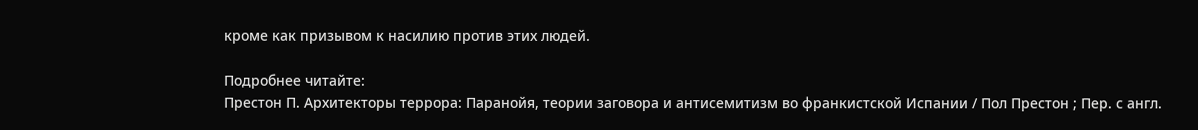кроме как призывом к насилию против этих людей.

Подробнее читайте:
Престон П. Архитекторы террора: Паранойя, теории заговора и антисемитизм во франкистской Испании / Пол Престон ; Пер. с англ.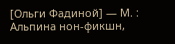[Ольги Фадиной] — М. : Альпина нон-фикшн,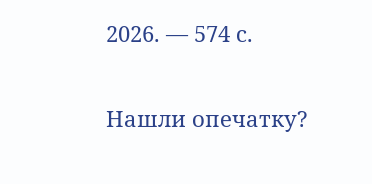2026. — 574 с.


Нашли опечатку?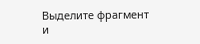Выделите фрагмент и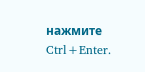нажмите Ctrl+Enter.